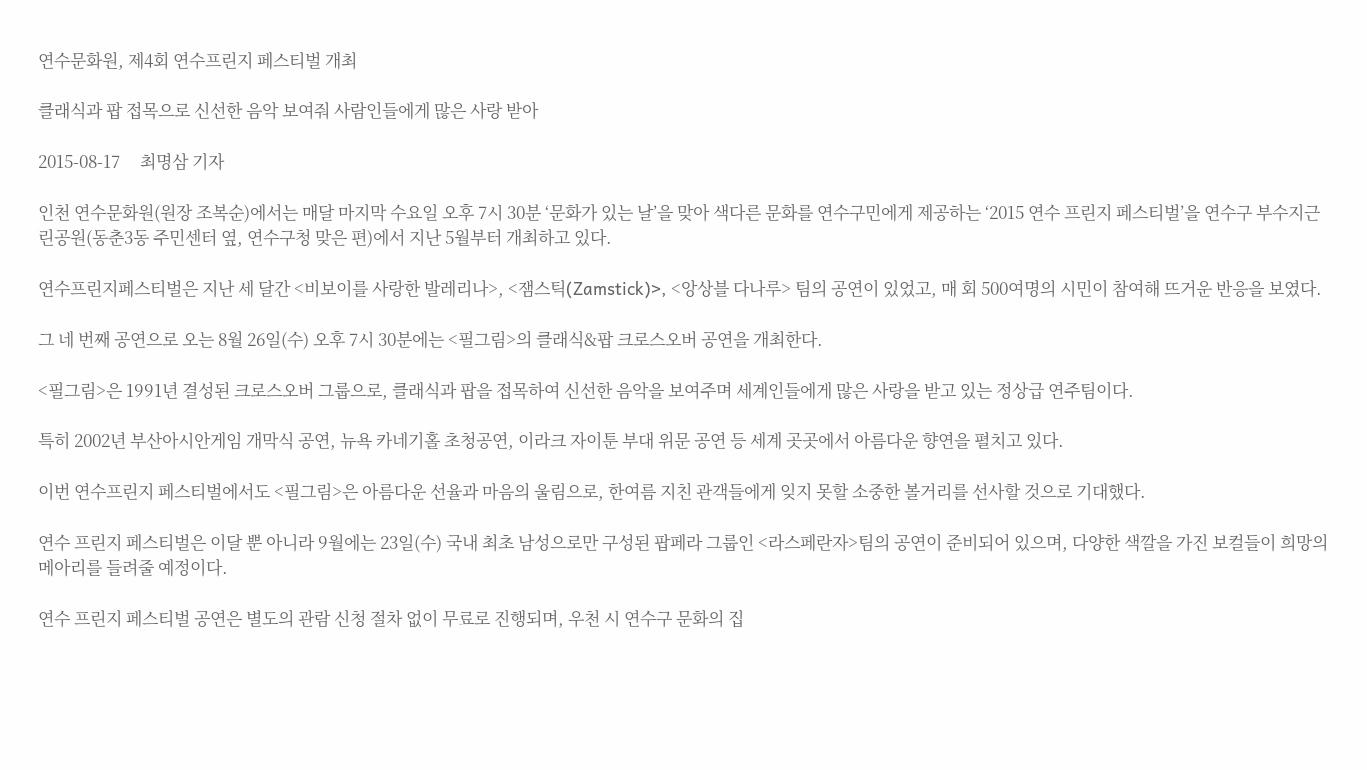연수문화원, 제4회 연수프린지 페스티벌 개최

클래식과 팝 접목으로 신선한 음악 보여줘 사람인들에게 많은 사랑 받아

2015-08-17     최명삼 기자

인천 연수문화원(원장 조복순)에서는 매달 마지막 수요일 오후 7시 30분 ‘문화가 있는 날’을 맞아 색다른 문화를 연수구민에게 제공하는 ‘2015 연수 프린지 페스티벌’을 연수구 부수지근린공원(동춘3동 주민센터 옆, 연수구청 맞은 편)에서 지난 5월부터 개최하고 있다.

연수프린지페스티벌은 지난 세 달간 <비보이를 사랑한 발레리나>, <잼스틱(Zamstick)>, <앙상블 다나루> 팀의 공연이 있었고, 매 회 500여명의 시민이 참여해 뜨거운 반응을 보였다.

그 네 번째 공연으로 오는 8월 26일(수) 오후 7시 30분에는 <필그림>의 클래식&팝 크로스오버 공연을 개최한다.

<필그림>은 1991년 결성된 크로스오버 그룹으로, 클래식과 팝을 접목하여 신선한 음악을 보여주며 세계인들에게 많은 사랑을 받고 있는 정상급 연주팀이다.

특히 2002년 부산아시안게임 개막식 공연, 뉴욕 카네기홀 초청공연, 이라크 자이툰 부대 위문 공연 등 세계 곳곳에서 아름다운 향연을 펼치고 있다.

이번 연수프린지 페스티벌에서도 <필그림>은 아름다운 선율과 마음의 울림으로, 한여름 지친 관객들에게 잊지 못할 소중한 볼거리를 선사할 것으로 기대했다.

연수 프린지 페스티벌은 이달 뿐 아니라 9월에는 23일(수) 국내 최초 남성으로만 구성된 팝페라 그룹인 <라스페란자>팀의 공연이 준비되어 있으며, 다양한 색깔을 가진 보컬들이 희망의 메아리를 들려줄 예정이다.

연수 프린지 페스티벌 공연은 별도의 관람 신청 절차 없이 무료로 진행되며, 우천 시 연수구 문화의 집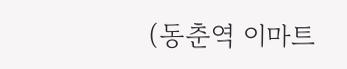(동춘역 이마트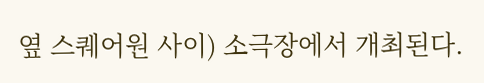옆 스퀘어원 사이) 소극장에서 개최된다.